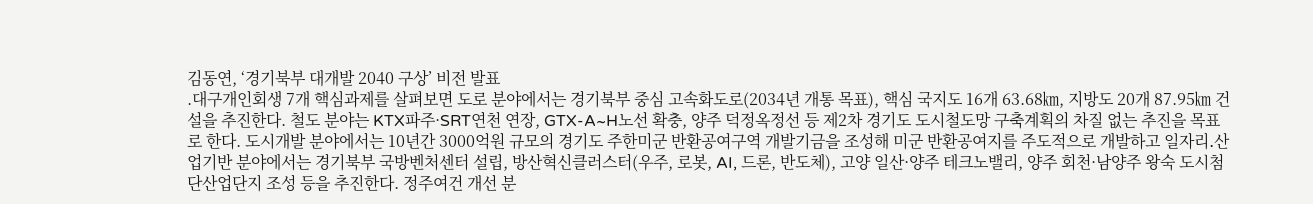김동연, ‘경기북부 대개발 2040 구상’ 비전 발표
.대구개인회생 7개 핵심과제를 살펴보면 도로 분야에서는 경기북부 중심 고속화도로(2034년 개통 목표), 핵심 국지도 16개 63.68㎞, 지방도 20개 87.95㎞ 건설을 추진한다. 철도 분야는 KTX파주·SRT연천 연장, GTX-A~H노선 확충, 양주 덕정옥정선 등 제2차 경기도 도시철도망 구축계획의 차질 없는 추진을 목표로 한다. 도시개발 분야에서는 10년간 3000억원 규모의 경기도 주한미군 반환공여구역 개발기금을 조성해 미군 반환공여지를 주도적으로 개발하고 일자리․산업기반 분야에서는 경기북부 국방벤처센터 설립, 방산혁신클러스터(우주, 로봇, AI, 드론, 반도체), 고양 일산·양주 테크노밸리, 양주 회천·남양주 왕숙 도시첨단산업단지 조성 등을 추진한다. 정주여건 개선 분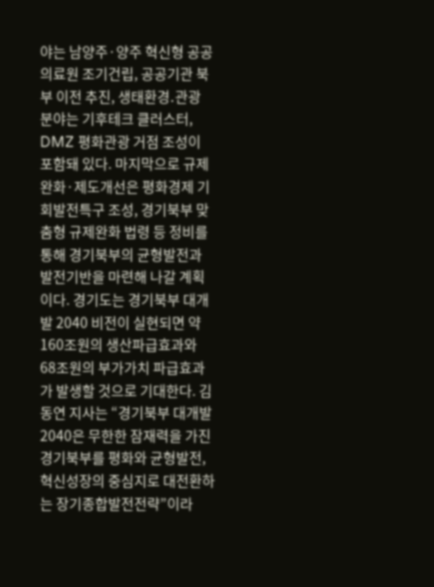야는 남양주·양주 혁신형 공공의료원 조기건립, 공공기관 북부 이전 추진, 생태환경․관광 분야는 기후테크 클러스터, DMZ 평화관광 거점 조성이 포함돼 있다. 마지막으로 규제완화·제도개선은 평화경제 기회발전특구 조성, 경기북부 맞춤형 규제완화 법령 등 정비를 통해 경기북부의 균형발전과 발전기반을 마련해 나갈 계획이다. 경기도는 경기북부 대개발 2040 비전이 실현되면 약 160조원의 생산파급효과와 68조원의 부가가치 파급효과가 발생할 것으로 기대한다. 김동연 지사는 “경기북부 대개발 2040은 무한한 잠재력을 가진 경기북부를 평화와 균형발전, 혁신성장의 중심지로 대전환하는 장기종합발전전략”이라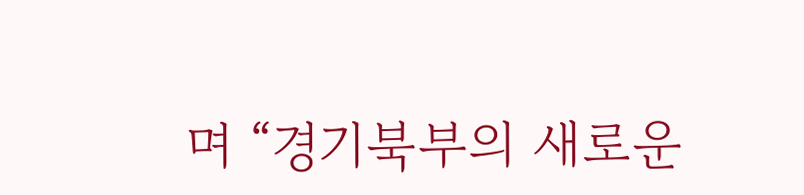며 “경기북부의 새로운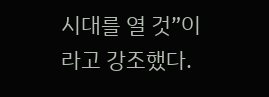시대를 열 것”이라고 강조했다.